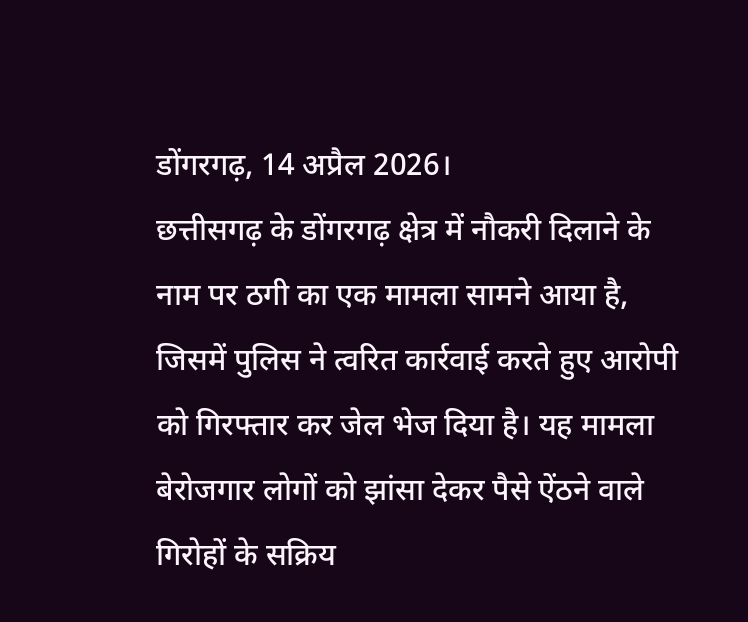डोंगरगढ़, 14 अप्रैल 2026।
छत्तीसगढ़ के डोंगरगढ़ क्षेत्र में नौकरी दिलाने के नाम पर ठगी का एक मामला सामने आया है, जिसमें पुलिस ने त्वरित कार्रवाई करते हुए आरोपी को गिरफ्तार कर जेल भेज दिया है। यह मामला बेरोजगार लोगों को झांसा देकर पैसे ऐंठने वाले गिरोहों के सक्रिय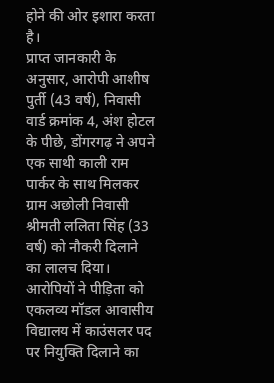होने की ओर इशारा करता है।
प्राप्त जानकारी के अनुसार, आरोपी आशीष पुर्ती (43 वर्ष), निवासी वार्ड क्रमांक 4, अंश होटल के पीछे, डोंगरगढ़ ने अपने एक साथी काली राम पार्कर के साथ मिलकर ग्राम अछोली निवासी श्रीमती ललिता सिंह (33 वर्ष) को नौकरी दिलाने का लालच दिया। आरोपियों ने पीड़िता को एकलव्य मॉडल आवासीय विद्यालय में काउंसलर पद पर नियुक्ति दिलाने का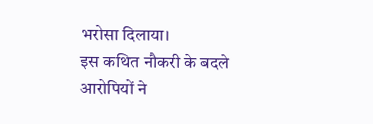भरोसा दिलाया।
इस कथित नौकरी के बदले आरोपियों ने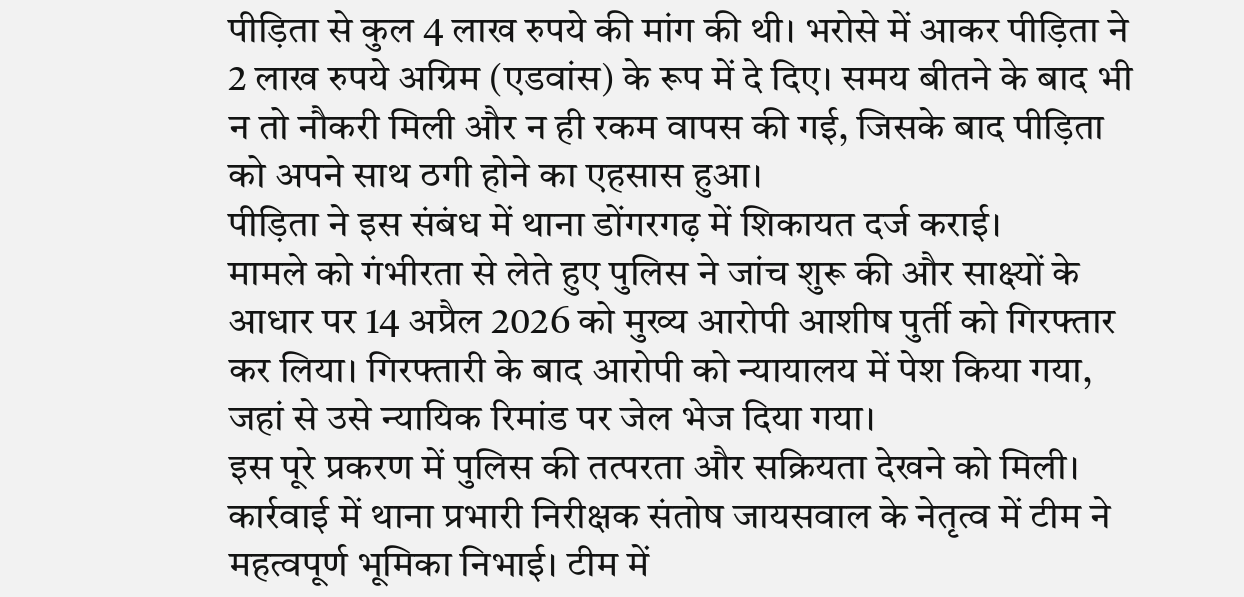पीड़िता से कुल 4 लाख रुपये की मांग की थी। भरोसे में आकर पीड़िता ने 2 लाख रुपये अग्रिम (एडवांस) के रूप में दे दिए। समय बीतने के बाद भी न तो नौकरी मिली और न ही रकम वापस की गई, जिसके बाद पीड़िता को अपने साथ ठगी होने का एहसास हुआ।
पीड़िता ने इस संबंध में थाना डोंगरगढ़ में शिकायत दर्ज कराई।
मामले को गंभीरता से लेते हुए पुलिस ने जांच शुरू की और साक्ष्यों के आधार पर 14 अप्रैल 2026 को मुख्य आरोपी आशीष पुर्ती को गिरफ्तार कर लिया। गिरफ्तारी के बाद आरोपी को न्यायालय में पेश किया गया, जहां से उसे न्यायिक रिमांड पर जेल भेज दिया गया।
इस पूरे प्रकरण में पुलिस की तत्परता और सक्रियता देखने को मिली।
कार्रवाई में थाना प्रभारी निरीक्षक संतोष जायसवाल के नेतृत्व में टीम ने महत्वपूर्ण भूमिका निभाई। टीम में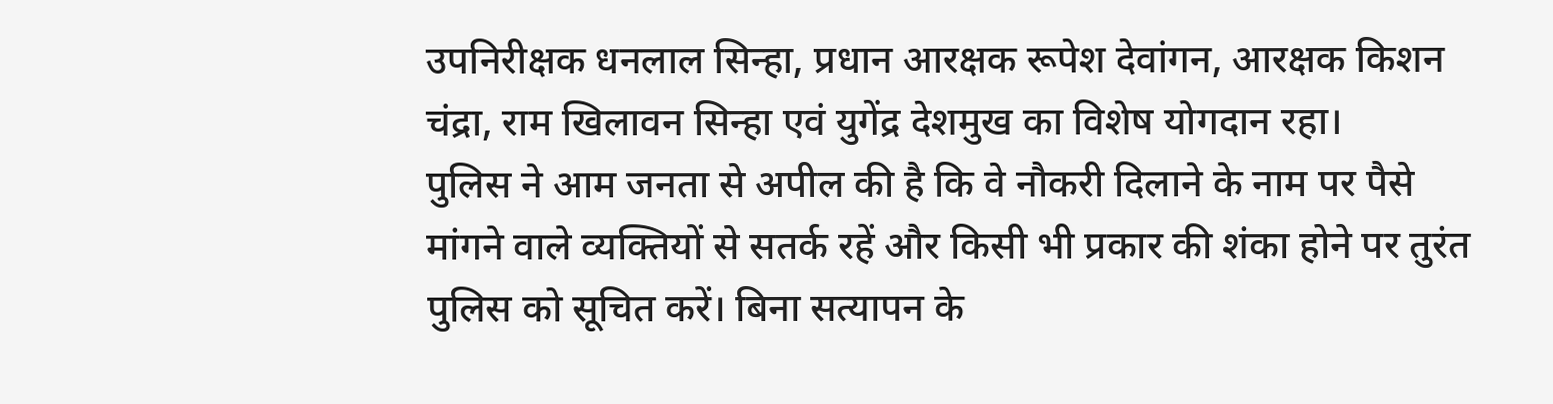उपनिरीक्षक धनलाल सिन्हा, प्रधान आरक्षक रूपेश देवांगन, आरक्षक किशन चंद्रा, राम खिलावन सिन्हा एवं युगेंद्र देशमुख का विशेष योगदान रहा।
पुलिस ने आम जनता से अपील की है कि वे नौकरी दिलाने के नाम पर पैसे मांगने वाले व्यक्तियों से सतर्क रहें और किसी भी प्रकार की शंका होने पर तुरंत पुलिस को सूचित करें। बिना सत्यापन के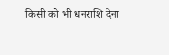किसी को भी धनराशि देना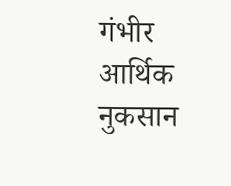गंभीर आर्थिक नुकसान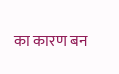का कारण बन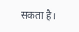सकता है।